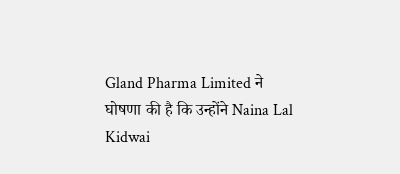Gland Pharma Limited ने घोषणा की है कि उन्होंने Naina Lal Kidwai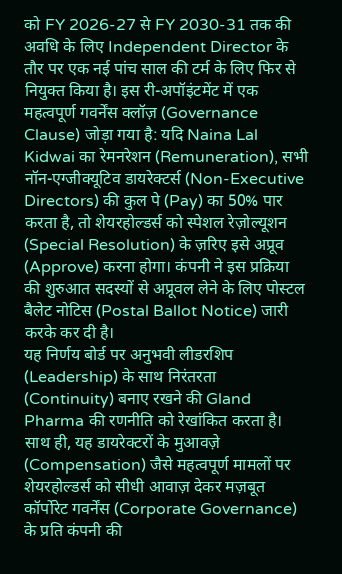को FY 2026-27 से FY 2030-31 तक की अवधि के लिए Independent Director के तौर पर एक नई पांच साल की टर्म के लिए फिर से नियुक्त किया है। इस री-अपॉइंटमेंट में एक महत्वपूर्ण गवर्नेंस क्लॉज़ (Governance Clause) जोड़ा गया है: यदि Naina Lal Kidwai का रेमनरेशन (Remuneration), सभी नॉन-एग्जीक्यूटिव डायरेक्टर्स (Non-Executive Directors) की कुल पे (Pay) का 50% पार करता है, तो शेयरहोल्डर्स को स्पेशल रेज़ोल्यूशन (Special Resolution) के ज़रिए इसे अप्रूव (Approve) करना होगा। कंपनी ने इस प्रक्रिया की शुरुआत सदस्यों से अप्रूवल लेने के लिए पोस्टल बैलेट नोटिस (Postal Ballot Notice) जारी करके कर दी है।
यह निर्णय बोर्ड पर अनुभवी लीडरशिप (Leadership) के साथ निरंतरता (Continuity) बनाए रखने की Gland Pharma की रणनीति को रेखांकित करता है। साथ ही, यह डायरेक्टरों के मुआवज़े (Compensation) जैसे महत्वपूर्ण मामलों पर शेयरहोल्डर्स को सीधी आवाज़ देकर मज़बूत कॉर्पोरेट गवर्नेंस (Corporate Governance) के प्रति कंपनी की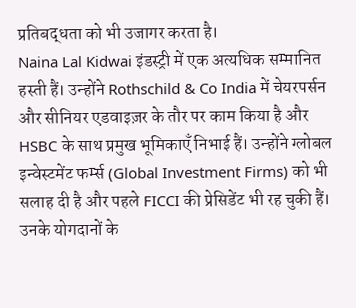प्रतिबद्धता को भी उजागर करता है।
Naina Lal Kidwai इंडस्ट्री में एक अत्यधिक सम्मानित हस्ती हैं। उन्होंने Rothschild & Co India में चेयरपर्सन और सीनियर एडवाइज़र के तौर पर काम किया है और HSBC के साथ प्रमुख भूमिकाएँ निभाई हैं। उन्होंने ग्लोबल इन्वेस्टमेंट फर्म्स (Global Investment Firms) को भी सलाह दी है और पहले FICCI की प्रेसिडेंट भी रह चुकी हैं। उनके योगदानों के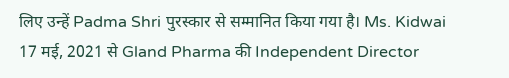लिए उन्हें Padma Shri पुरस्कार से सम्मानित किया गया है। Ms. Kidwai 17 मई, 2021 से Gland Pharma की Independent Director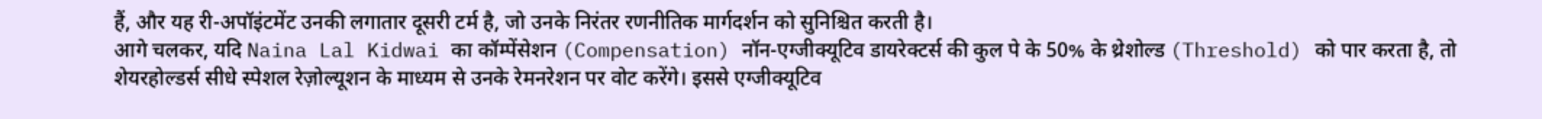हैं, और यह री-अपॉइंटमेंट उनकी लगातार दूसरी टर्म है, जो उनके निरंतर रणनीतिक मार्गदर्शन को सुनिश्चित करती है।
आगे चलकर, यदि Naina Lal Kidwai का कॉम्पेंसेशन (Compensation) नॉन-एग्जीक्यूटिव डायरेक्टर्स की कुल पे के 50% के थ्रेशोल्ड (Threshold) को पार करता है, तो शेयरहोल्डर्स सीधे स्पेशल रेज़ोल्यूशन के माध्यम से उनके रेमनरेशन पर वोट करेंगे। इससे एग्जीक्यूटिव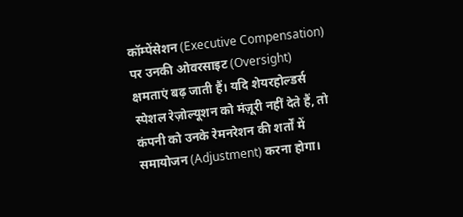कॉम्पेंसेशन (Executive Compensation) पर उनकी ओवरसाइट (Oversight) क्षमताएं बढ़ जाती हैं। यदि शेयरहोल्डर्स स्पेशल रेज़ोल्यूशन को मंज़ूरी नहीं देते हैं, तो कंपनी को उनके रेमनरेशन की शर्तों में समायोजन (Adjustment) करना होगा।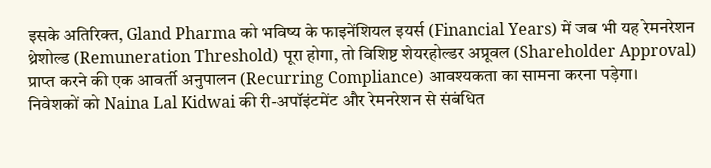इसके अतिरिक्त, Gland Pharma को भविष्य के फाइनेंशियल इयर्स (Financial Years) में जब भी यह रेमनरेशन थ्रेशोल्ड (Remuneration Threshold) पूरा होगा, तो विशिष्ट शेयरहोल्डर अप्रूवल (Shareholder Approval) प्राप्त करने की एक आवर्ती अनुपालन (Recurring Compliance) आवश्यकता का सामना करना पड़ेगा।
निवेशकों को Naina Lal Kidwai की री-अपॉइंटमेंट और रेमनरेशन से संबंधित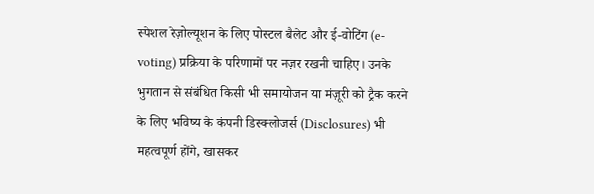स्पेशल रेज़ोल्यूशन के लिए पोस्टल बैलेट और ई-वोटिंग (e-voting) प्रक्रिया के परिणामों पर नज़र रखनी चाहिए। उनके भुगतान से संबंधित किसी भी समायोजन या मंज़ूरी को ट्रैक करने के लिए भविष्य के कंपनी डिस्क्लोजर्स (Disclosures) भी महत्वपूर्ण होंगे, खासकर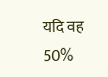यदि वह 50%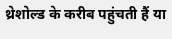थ्रेशोल्ड के करीब पहुंचती हैं या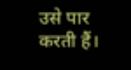उसे पार करती हैं।